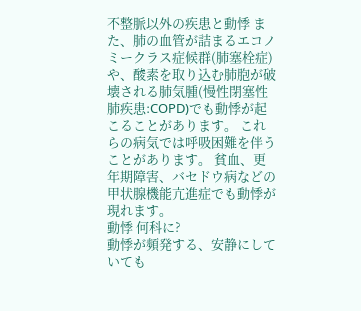不整脈以外の疾患と動悸 また、肺の血管が詰まるエコノミークラス症候群(肺塞栓症)や、酸素を取り込む肺胞が破壊される肺気腫(慢性閉塞性肺疾患:COPD)でも動悸が起こることがあります。 これらの病気では呼吸困難を伴うことがあります。 貧血、更年期障害、バセドウ病などの甲状腺機能亢進症でも動悸が現れます。
動悸 何科に?
動悸が頻発する、安静にしていても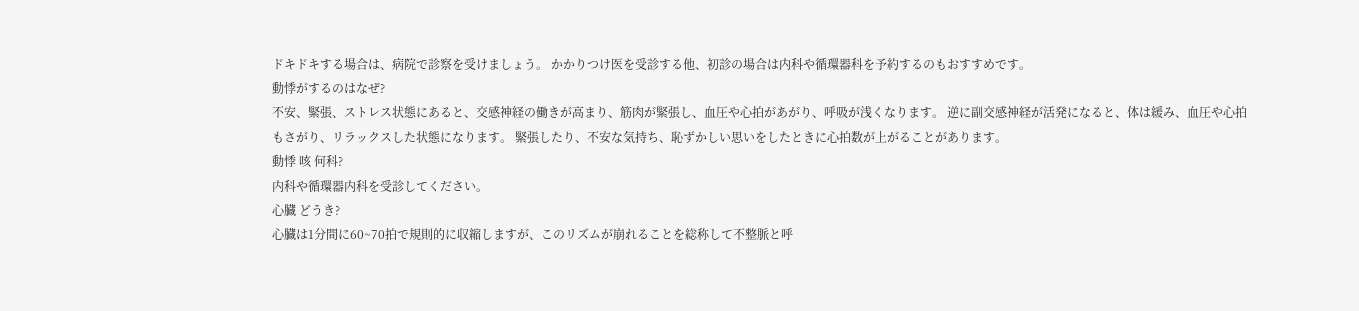ドキドキする場合は、病院で診察を受けましょう。 かかりつけ医を受診する他、初診の場合は内科や循環器科を予約するのもおすすめです。
動悸がするのはなぜ?
不安、緊張、ストレス状態にあると、交感神経の働きが高まり、筋肉が緊張し、血圧や心拍があがり、呼吸が浅くなります。 逆に副交感神経が活発になると、体は緩み、血圧や心拍もさがり、リラックスした状態になります。 緊張したり、不安な気持ち、恥ずかしい思いをしたときに心拍数が上がることがあります。
動悸 咳 何科?
内科や循環器内科を受診してください。
心臓 どうき?
心臓は1分間に60~70拍で規則的に収縮しますが、このリズムが崩れることを総称して不整脈と呼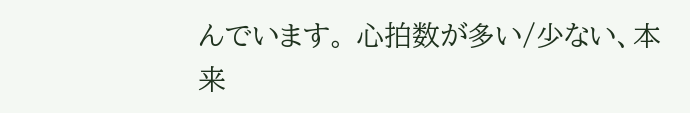んでいます。 心拍数が多い/少ない、本来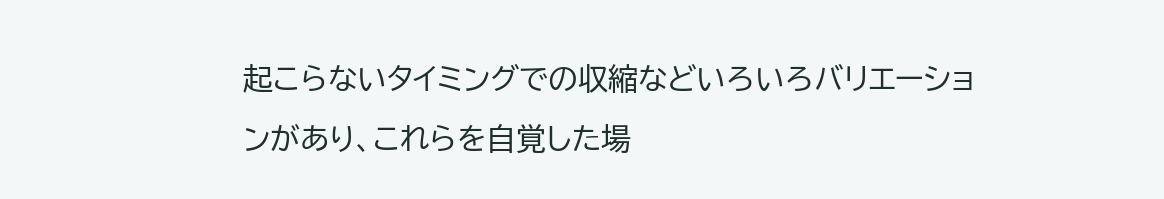起こらないタイミングでの収縮などいろいろバリエーションがあり、これらを自覚した場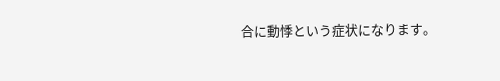合に動悸という症状になります。